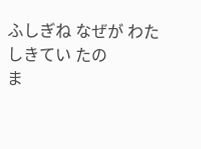ふしぎね なぜが わたしきてい たの
ま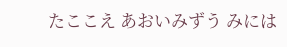たここえ あおいみずう みには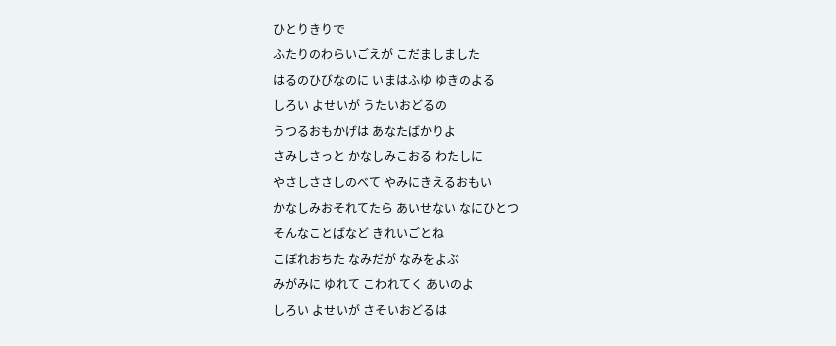ひとりきりで
ふたりのわらいごえが こだましました
はるのひびなのに いまはふゆ ゆきのよる
しろい よせいが うたいおどるの
うつるおもかげは あなたばかりよ
さみしさっと かなしみこおる わたしに
やさしささしのべて やみにきえるおもい
かなしみおそれてたら あいせない なにひとつ
そんなことばなど きれいごとね
こぼれおちた なみだが なみをよぶ
みがみに ゆれて こわれてく あいのよ
しろい よせいが さそいおどるは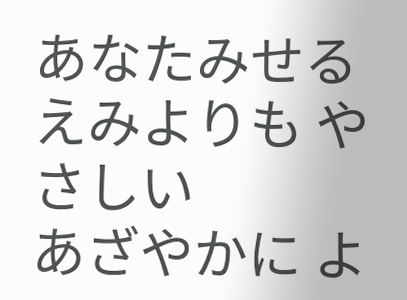あなたみせる えみよりも やさしい
あざやかに よ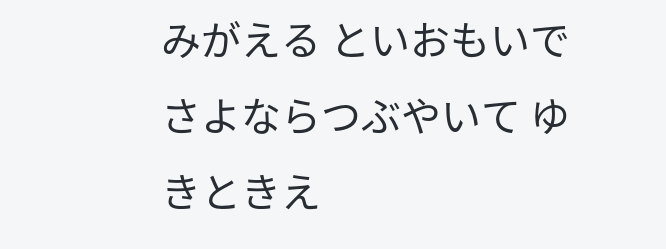みがえる といおもいで
さよならつぶやいて ゆきときえ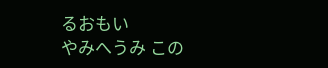るおもい
やみへうみ この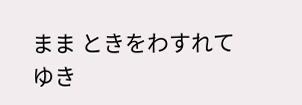まま ときをわすれて
ゆき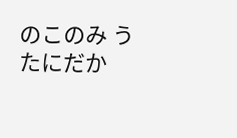のこのみ うたにだか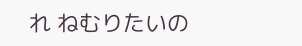れ ねむりたいの